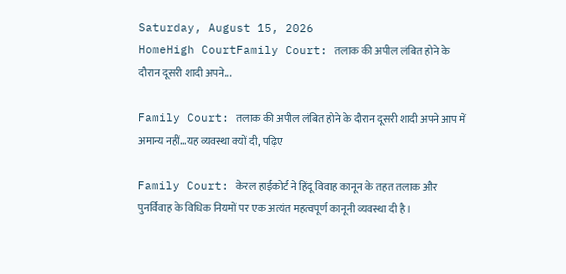Saturday, August 15, 2026
HomeHigh CourtFamily Court: तलाक की अपील लंबित होने के दौरान दूसरी शादी अपने...

Family Court: तलाक की अपील लंबित होने के दौरान दूसरी शादी अपने आप में अमान्य नहीं…यह व्यवस्था क्यों दी, पढ़िए

Family Court: केरल हाईकोर्ट ने हिंदू विवाह कानून के तहत तलाक और पुनर्विवाह के विधिक नियमों पर एक अत्यंत महत्वपूर्ण कानूनी व्यवस्था दी है।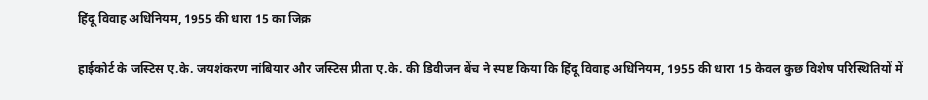हिंदू विवाह अधिनियम, 1955 की धारा 15 का जिक्र

हाईकोर्ट के जस्टिस ए.के. जयशंकरण नांबियार और जस्टिस प्रीता ए.के. की डिवीजन बेंच ने स्पष्ट किया कि हिंदू विवाह अधिनियम, 1955 की धारा 15 केवल कुछ विशेष परिस्थितियों में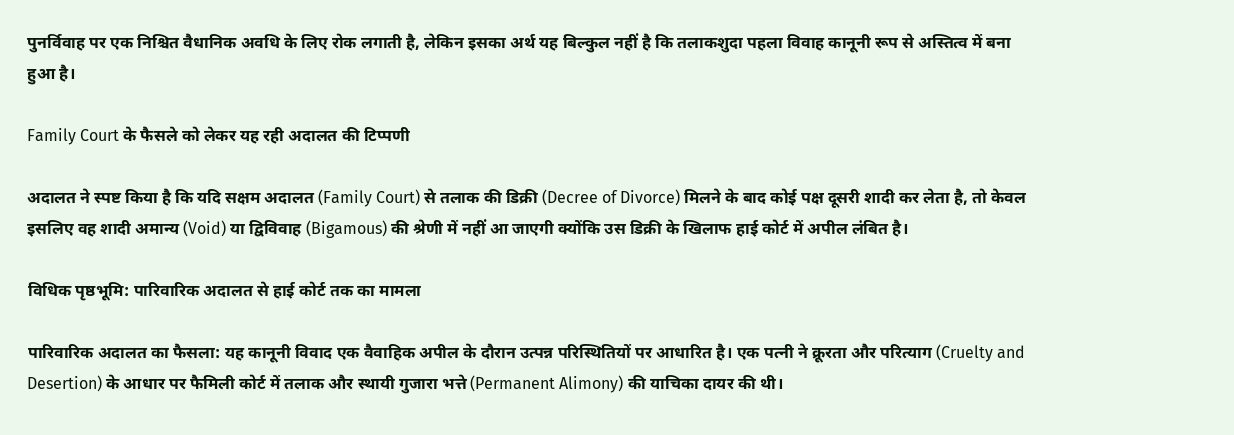पुनर्विवाह पर एक निश्चित वैधानिक अवधि के लिए रोक लगाती है, लेकिन इसका अर्थ यह बिल्कुल नहीं है कि तलाकशुदा पहला विवाह कानूनी रूप से अस्तित्व में बना हुआ है।

Family Court के फैसले को लेकर यह रही अदालत की टिप्पणी

अदालत ने स्पष्ट किया है कि यदि सक्षम अदालत (Family Court) से तलाक की डिक्री (Decree of Divorce) मिलने के बाद कोई पक्ष दूसरी शादी कर लेता है, तो केवल इसलिए वह शादी अमान्य (Void) या द्विविवाह (Bigamous) की श्रेणी में नहीं आ जाएगी क्योंकि उस डिक्री के खिलाफ हाई कोर्ट में अपील लंबित है।

विधिक पृष्ठभूमि: पारिवारिक अदालत से हाई कोर्ट तक का मामला

पारिवारिक अदालत का फैसला: यह कानूनी विवाद एक वैवाहिक अपील के दौरान उत्पन्न परिस्थितियों पर आधारित है। एक पत्नी ने क्रूरता और परित्याग (Cruelty and Desertion) के आधार पर फैमिली कोर्ट में तलाक और स्थायी गुजारा भत्ते (Permanent Alimony) की याचिका दायर की थी।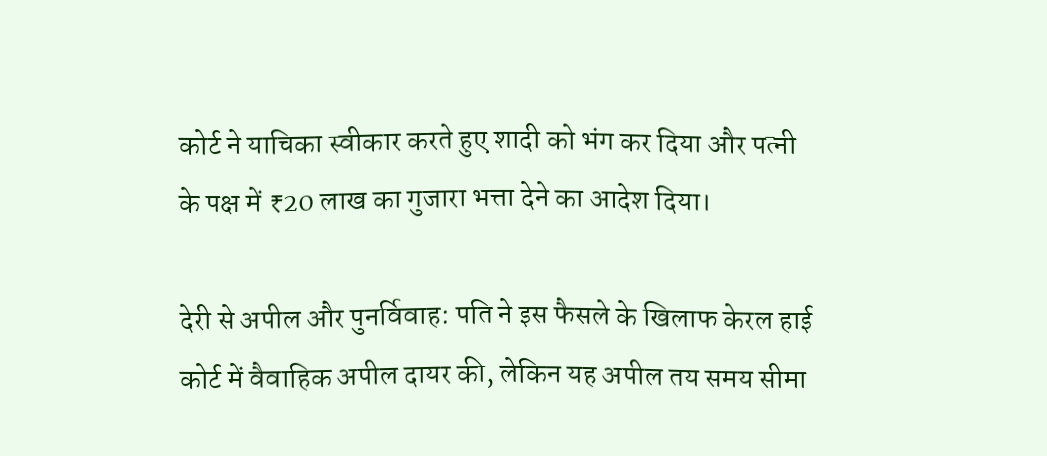कोर्ट ने याचिका स्वीकार करते हुए शादी को भंग कर दिया और पत्नी के पक्ष में ₹20 लाख का गुजारा भत्ता देने का आदेश दिया।

देरी से अपील और पुनर्विवाह: पति ने इस फैसले के खिलाफ केरल हाई कोर्ट में वैवाहिक अपील दायर की, लेकिन यह अपील तय समय सीमा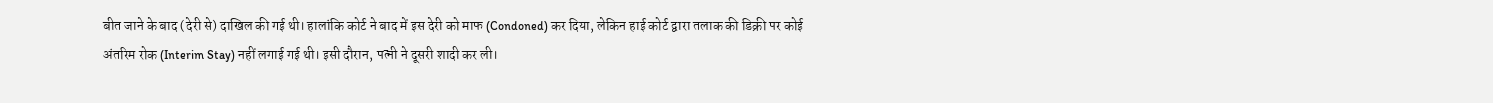बीत जाने के बाद (देरी से) दाखिल की गई थी। हालांकि कोर्ट ने बाद में इस देरी को माफ (Condoned) कर दिया, लेकिन हाई कोर्ट द्वारा तलाक की डिक्री पर कोई अंतरिम रोक (Interim Stay) नहीं लगाई गई थी। इसी दौरान, पत्नी ने दूसरी शादी कर ली।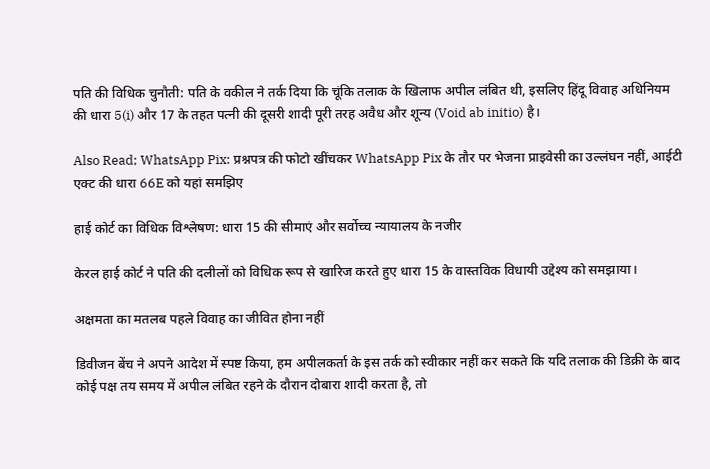पति की विधिक चुनौती: पति के वकील ने तर्क दिया कि चूंकि तलाक के खिलाफ अपील लंबित थी, इसलिए हिंदू विवाह अधिनियम की धारा 5(i) और 17 के तहत पत्नी की दूसरी शादी पूरी तरह अवैध और शून्य (Void ab initio) है।

Also Read; WhatsApp Pix: प्रश्नपत्र की फोटो खींचकर WhatsApp Pix के तौर पर भेजना प्राइवेसी का उल्लंघन नहीं, आईटी एक्ट की धारा 66E को यहां समझिए

हाई कोर्ट का विधिक विश्लेषण: धारा 15 की सीमाएं और सर्वोच्च न्यायालय के नजीर

केरल हाई कोर्ट ने पति की दलीलों को विधिक रूप से खारिज करते हुए धारा 15 के वास्तविक विधायी उद्देश्य को समझाया।

अक्षमता का मतलब पहले विवाह का जीवित होना नहीं

डिवीजन बेंच ने अपने आदेश में स्पष्ट किया, हम अपीलकर्ता के इस तर्क को स्वीकार नहीं कर सकते कि यदि तलाक की डिक्री के बाद कोई पक्ष तय समय में अपील लंबित रहने के दौरान दोबारा शादी करता है, तो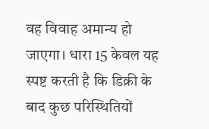वह विवाह अमान्य हो जाएगा। धारा 15 केवल यह स्पष्ट करती है कि डिक्री के बाद कुछ परिस्थितियों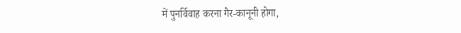में पुनर्विवाह करना गैर-कानूनी होगा,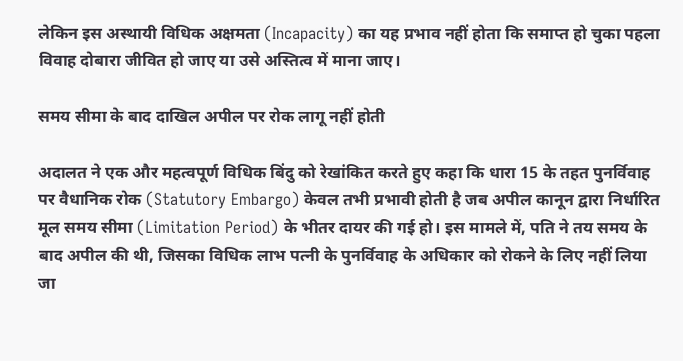लेकिन इस अस्थायी विधिक अक्षमता (Incapacity) का यह प्रभाव नहीं होता कि समाप्त हो चुका पहला विवाह दोबारा जीवित हो जाए या उसे अस्तित्व में माना जाए।

समय सीमा के बाद दाखिल अपील पर रोक लागू नहीं होती

अदालत ने एक और महत्वपूर्ण विधिक बिंदु को रेखांकित करते हुए कहा कि धारा 15 के तहत पुनर्विवाह पर वैधानिक रोक (Statutory Embargo) केवल तभी प्रभावी होती है जब अपील कानून द्वारा निर्धारित मूल समय सीमा (Limitation Period) के भीतर दायर की गई हो। इस मामले में, पति ने तय समय के बाद अपील की थी, जिसका विधिक लाभ पत्नी के पुनर्विवाह के अधिकार को रोकने के लिए नहीं लिया जा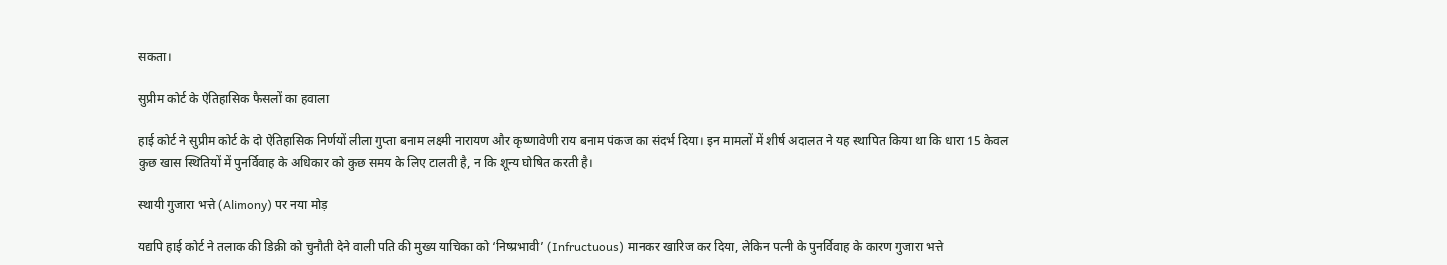सकता।

सुप्रीम कोर्ट के ऐतिहासिक फैसलों का हवाला

हाई कोर्ट ने सुप्रीम कोर्ट के दो ऐतिहासिक निर्णयों लीला गुप्ता बनाम लक्ष्मी नारायण और कृष्णावेणी राय बनाम पंकज का संदर्भ दिया। इन मामलों में शीर्ष अदालत ने यह स्थापित किया था कि धारा 15 केवल कुछ खास स्थितियों में पुनर्विवाह के अधिकार को कुछ समय के लिए टालती है, न कि शून्य घोषित करती है।

स्थायी गुजारा भत्ते (Alimony) पर नया मोड़

यद्यपि हाई कोर्ट ने तलाक की डिक्री को चुनौती देने वाली पति की मुख्य याचिका को ‘निष्प्रभावी’ (Infructuous) मानकर खारिज कर दिया, लेकिन पत्नी के पुनर्विवाह के कारण गुजारा भत्ते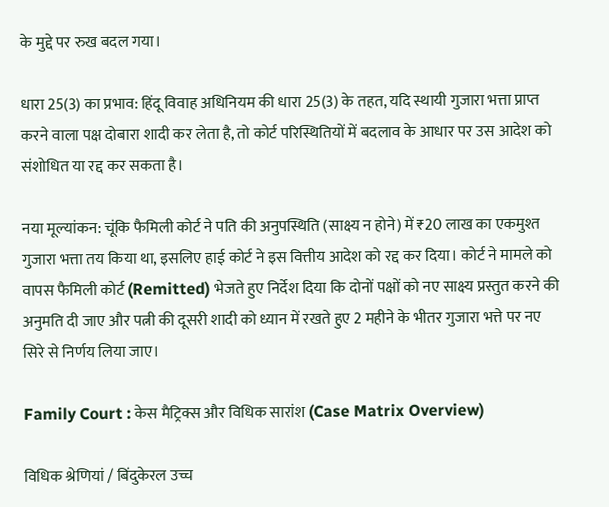के मुद्दे पर रुख बदल गया।

धारा 25(3) का प्रभाव: हिंदू विवाह अधिनियम की धारा 25(3) के तहत, यदि स्थायी गुजारा भत्ता प्राप्त करने वाला पक्ष दोबारा शादी कर लेता है, तो कोर्ट परिस्थितियों में बदलाव के आधार पर उस आदेश को संशोधित या रद्द कर सकता है।

नया मूल्यांकन: चूंकि फैमिली कोर्ट ने पति की अनुपस्थिति (साक्ष्य न होने) में ₹20 लाख का एकमुश्त गुजारा भत्ता तय किया था, इसलिए हाई कोर्ट ने इस वित्तीय आदेश को रद्द कर दिया। कोर्ट ने मामले को वापस फैमिली कोर्ट (Remitted) भेजते हुए निर्देश दिया कि दोनों पक्षों को नए साक्ष्य प्रस्तुत करने की अनुमति दी जाए और पत्नी की दूसरी शादी को ध्यान में रखते हुए 2 महीने के भीतर गुजारा भत्ते पर नए सिरे से निर्णय लिया जाए।

Family Court : केस मैट्रिक्स और विधिक सारांश (Case Matrix Overview)

विधिक श्रेणियां / बिंदुकेरल उच्च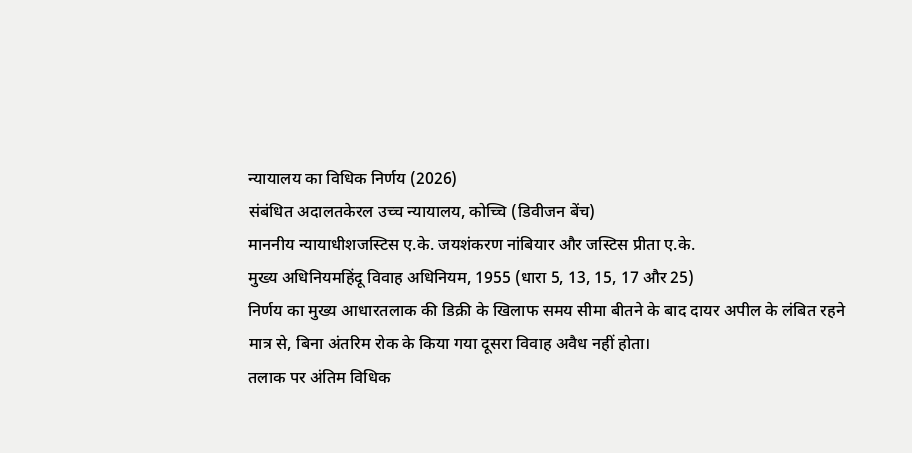न्यायालय का विधिक निर्णय (2026)
संबंधित अदालतकेरल उच्च न्यायालय, कोच्चि (डिवीजन बेंच)
माननीय न्यायाधीशजस्टिस ए.के. जयशंकरण नांबियार और जस्टिस प्रीता ए.के.
मुख्य अधिनियमहिंदू विवाह अधिनियम, 1955 (धारा 5, 13, 15, 17 और 25)
निर्णय का मुख्य आधारतलाक की डिक्री के खिलाफ समय सीमा बीतने के बाद दायर अपील के लंबित रहने मात्र से, बिना अंतरिम रोक के किया गया दूसरा विवाह अवैध नहीं होता।
तलाक पर अंतिम विधिक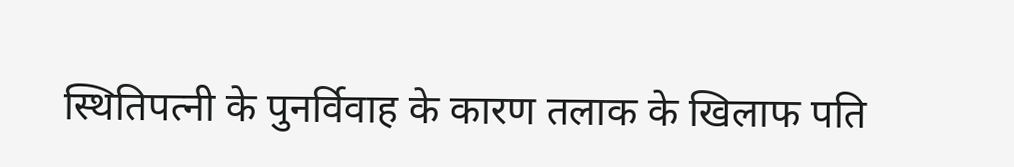स्थितिपत्नी के पुनर्विवाह के कारण तलाक के खिलाफ पति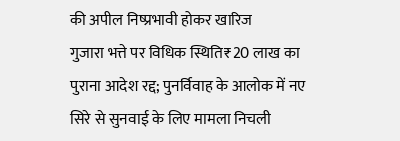की अपील निष्प्रभावी होकर खारिज
गुजारा भत्ते पर विधिक स्थिति₹20 लाख का पुराना आदेश रद्द; पुनर्विवाह के आलोक में नए सिरे से सुनवाई के लिए मामला निचली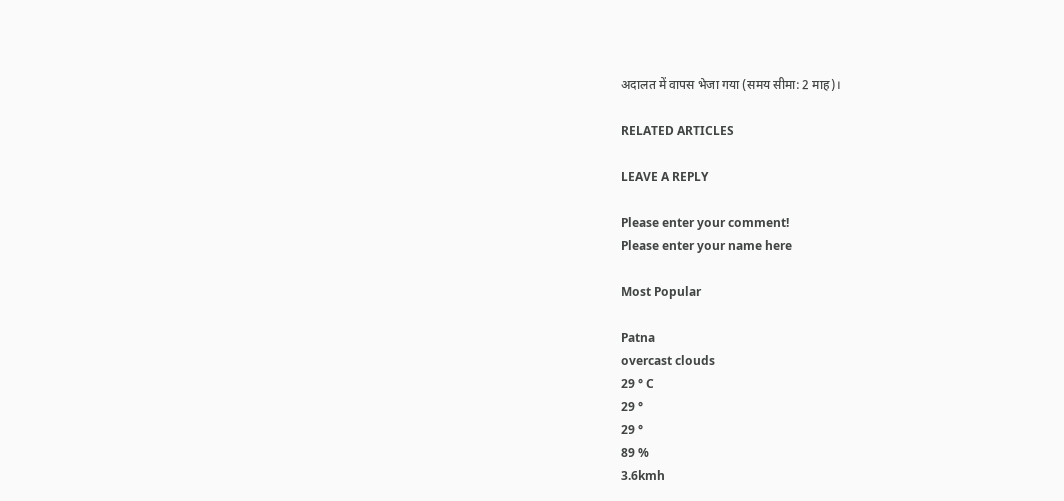अदालत में वापस भेजा गया (समय सीमा: 2 माह)।

RELATED ARTICLES

LEAVE A REPLY

Please enter your comment!
Please enter your name here

Most Popular

Patna
overcast clouds
29 ° C
29 °
29 °
89 %
3.6kmh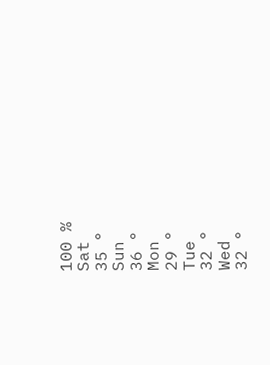100 %
Sat
35 °
Sun
36 °
Mon
29 °
Tue
32 °
Wed
32 °